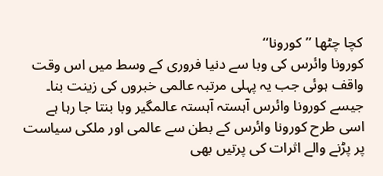کچا چٹھا ’’کورونا‘‘
کورونا وائرس کی وبا سے دنیا فروری کے وسط میں اس وقت واقف ہوئی جب یہ پہلی مرتبہ عالمی خبروں کی زینت بنا۔
جیسے کورونا وائرس آہستہ آہستہ عالمگیر وبا بنتا جا رہا ہے اسی طرح کورونا وائرس کے بطن سے عالمی اور ملکی سیاست پر پڑنے والے اثرات کی پرتیں بھی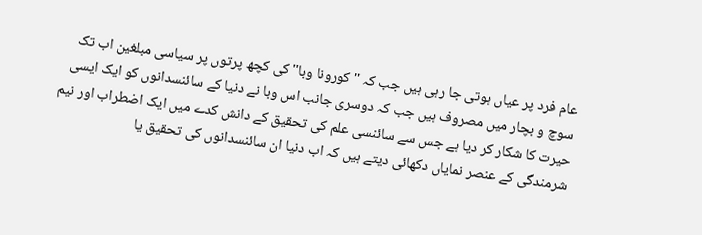عام فرد پر عیاں ہوتی جا رہی ہیں جب کہ ''کورونا وبا'' کی کچھ پرتوں پر سیاسی مبلغین اب تک سوچ و بچار میں مصروف ہیں جب کہ دوسری جانب اس وبا نے دنیا کے سائنسدانوں کو ایک ایسی حیرت کا شکار کر دیا ہے جس سے سائنسی علم کی تحقیق کے دانش کدے میں ایک اضطراب اور نیم شرمندگی کے عنصر نمایاں دکھائی دیتے ہیں کہ اب دنیا ان سائنسدانوں کی تحقیق یا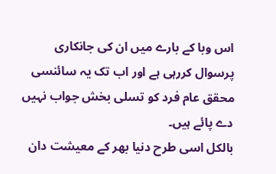اس وبا کے بارے میں ان کی جانکاری پرسوال کررہی ہے اور اب تک یہ سائنسی محقق عام فرد کو تسلی بخش جواب نہیں دے پائے ہیں۔
بالکل اسی طرح دنیا بھر کے معیشت دان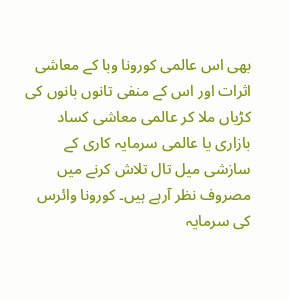بھی اس عالمی کورونا وبا کے معاشی اثرات اور اس کے منفی تانوں بانوں کی کڑیاں ملا کر عالمی معاشی کساد بازاری یا عالمی سرمایہ کاری کے سازشی میل تال تلاش کرنے میں مصروف نظر آرہے ہیں۔ کورونا وائرس کی سرمایہ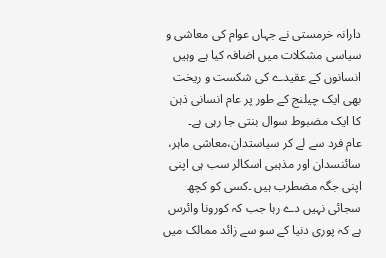دارانہ خرمستی نے جہاں عوام کی معاشی و سیاسی مشکلات میں اضافہ کیا ہے وہیں انسانوں کے عقیدے کی شکست و ریخت بھی ایک چیلنج کے طور پر عام انسانی ذہن کا ایک مضبوط سوال بنتی جا رہی ہے۔
عام فرد سے لے کر سیاستدان،معاشی ماہر، سائنسدان اور مذہبی اسکالر سب ہی اپنی اپنی جگہ مضطرب ہیں ۔کسی کو کچھ سجائی نہیں دے رہا جب کہ کورونا وائرس ہے کہ پوری دنیا کے سو سے زائد ممالک میں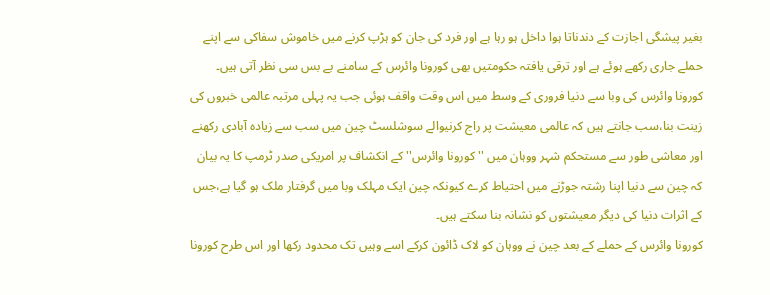بغیر پیشگی اجازت کے دندناتا ہوا داخل ہو رہا ہے اور فرد کی جان کو ہڑپ کرنے میں خاموش سفاکی سے اپنے حملے جاری رکھے ہوئے ہے اور ترقی یافتہ حکومتیں بھی کورونا وائرس کے سامنے بے بس سی نظر آتی ہیں۔
کورونا وائرس کی وبا سے دنیا فروری کے وسط میں اس وقت واقف ہوئی جب یہ پہلی مرتبہ عالمی خبروں کی زینت بنا،سب جانتے ہیں کہ عالمی معیشت پر راج کرنیوالے سوشلسٹ چین میں سب سے زیادہ آبادی رکھنے اور معاشی طور سے مستحکم شہر ووہان میں ''کورونا وائرس'' کے انکشاف پر امریکی صدر ٹرمپ کا یہ بیان کہ چین سے دنیا اپنا رشتہ جوڑنے میں احتیاط کرے کیونکہ چین ایک مہلک وبا میں گرفتار ملک ہو گیا ہے،جس کے اثرات دنیا کی دیگر معیشتوں کو نشانہ بنا سکتے ہیں۔
کورونا وائرس کے حملے کے بعد چین نے ووہان کو لاک ڈائون کرکے اسے وہیں تک محدود رکھا اور اس طرح کورونا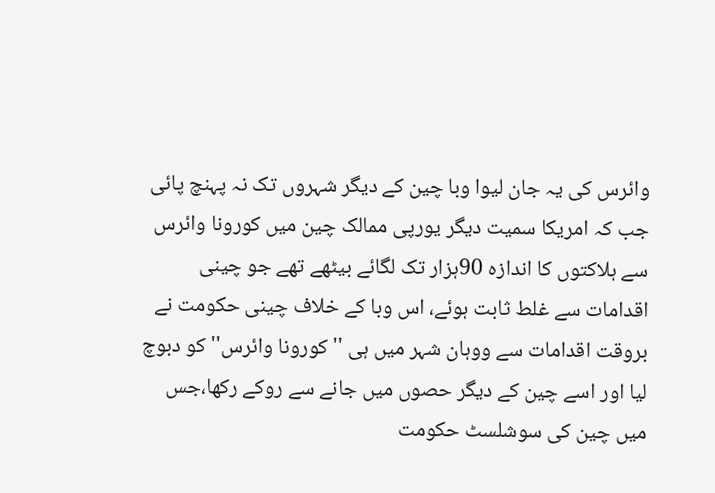وائرس کی یہ جان لیوا وبا چین کے دیگر شہروں تک نہ پہنچ پائی جب کہ امریکا سمیت دیگر یورپی ممالک چین میں کورونا وائرس سے ہلاکتوں کا اندازہ 90ہزار تک لگائے بیٹھے تھے جو چینی اقدامات سے غلط ثابت ہوئے، اس وبا کے خلاف چینی حکومت نے بروقت اقدامات سے ووہان شہر میں ہی ''کورونا وائرس'' کو دبوچ لیا اور اسے چین کے دیگر حصوں میں جانے سے روکے رکھا،جس میں چین کی سوشلسٹ حکومت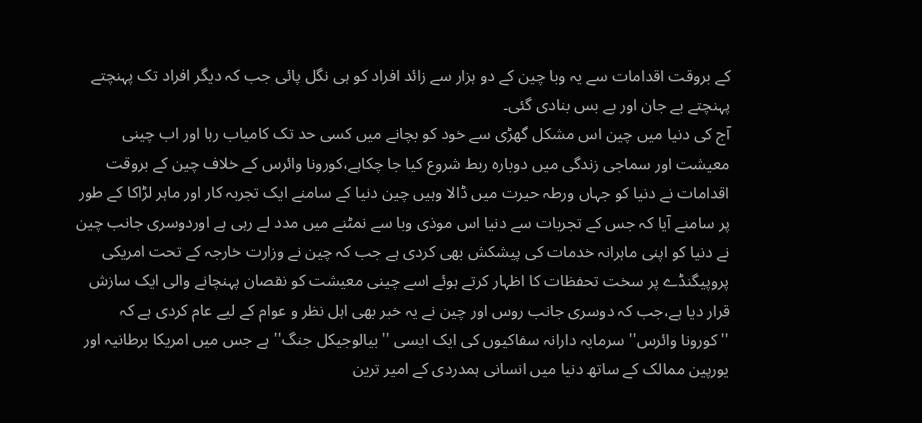کے بروقت اقدامات سے یہ وبا چین کے دو ہزار سے زائد افراد کو ہی نگل پائی جب کہ دیگر افراد تک پہنچتے پہنچتے بے جان اور بے بس بنادی گئی۔
آج کی دنیا میں چین اس مشکل گھڑی سے خود کو بچانے میں کسی حد تک کامیاب رہا اور اب چینی معیشت اور سماجی زندگی میں دوبارہ ربط شروع کیا جا چکاہے،کورونا وائرس کے خلاف چین کے بروقت اقدامات نے دنیا کو جہاں ورطہ حیرت میں ڈالا وہیں چین دنیا کے سامنے ایک تجربہ کار اور ماہر لڑاکا کے طور پر سامنے آیا کہ جس کے تجربات سے دنیا اس موذی وبا سے نمٹنے میں مدد لے رہی ہے اوردوسری جانب چین نے دنیا کو اپنی ماہرانہ خدمات کی پیشکش بھی کردی ہے جب کہ چین نے وزارت خارجہ کے تحت امریکی پروپیگنڈے پر سخت تحفظات کا اظہار کرتے ہوئے اسے چینی معیشت کو نقصان پہنچانے والی ایک سازش قرار دیا ہے،جب کہ دوسری جانب روس اور چین نے یہ خبر بھی اہل نظر و عوام کے لیے عام کردی ہے کہ ''کورونا وائرس'' سرمایہ دارانہ سفاکیوں کی ایک ایسی ''بیالوجیکل جنگ'' ہے جس میں امریکا برطانیہ اور یورپین ممالک کے ساتھ دنیا میں انسانی ہمدردی کے امیر ترین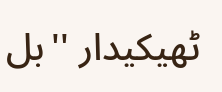ٹھیکیدار ''بل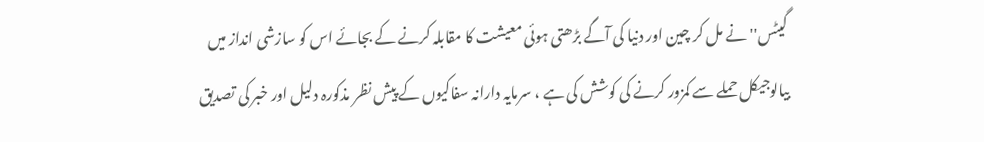گیٹس''نے مل کر چین اور دنیا کی آگے بڑھتی ہوئی معیشت کا مقابلہ کرنے کے بجائے اس کو سازشی انداز میں بیالوجیکل حملے سے کمزور کرنے کی کوشش کی ہے ، سرمایہ دارانہ سفاکیوں کے پیش نظر مذکورہ دلیل اور خبر کی تصدیق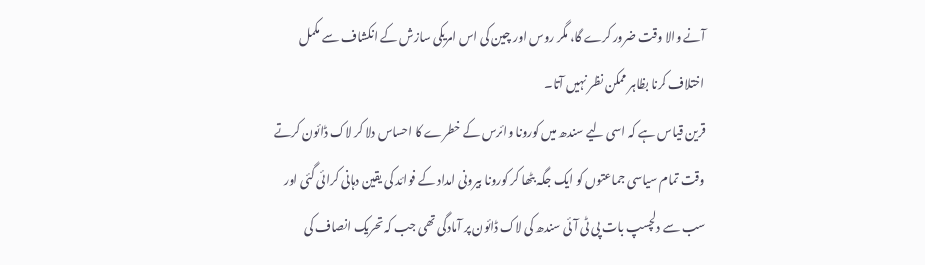آنے والا وقت ضرور کرے گا، مگر روس اور چین کی اس امریکی سازش کے انکشاف سے مکمل اختلاف کرنا بظاہر ممکن نظر نہیں آتا۔
قرین قیاس ہے کہ اسی لیے سندھ میں کورونا وائرس کے خطرے کا احساس دلا کر لاک ڈائون کرتے وقت تمام سیاسی جماعتوں کو ایک جگہ بٹھا کر کورونا بیرونی امداد کے فوائد کی یقین دہانی کرائی گئی اور سب سے دلچسپ بات پی ٹی آئی سندھ کی لاک ڈائون پر آمادگی تھی جب کہ تحریک انصاف کی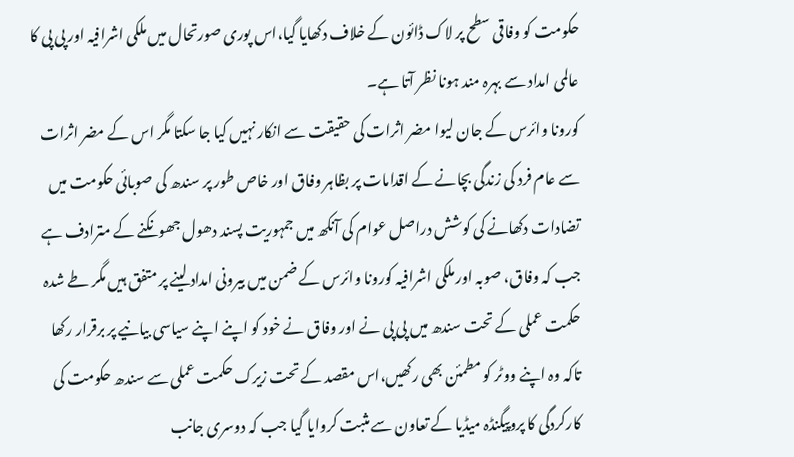حکومت کو وفاقی سطح پر لاک ڈائون کے خلاف دکھایا گیا،اس پوری صورتحال میں ملکی اشرافیہ اور پی پی کا عالمی امداد سے بہرہ مند ہونا نظر آتا ہے۔
کورونا وائرس کے جان لیوا مضر اثرات کی حقیقت سے انکار نہیں کیا جا سکتا مگر اس کے مضر اثرات سے عام فرد کی زندگی بچانے کے اقدامات پر بظاہر وفاق اور خاص طور پر سندھ کی صوبائی حکومت میں تضادات دکھانے کی کوشش دراصل عوام کی آنکھ میں جمہوریت پسند دھول جھونکنے کے مترادف ہے جب کہ وفاق، صوبہ اور ملکی اشرافیہ کورونا وائرس کے ضمن میں بیرونی امداد لینے پر متفق ہیں مگر طے شدہ حکمت عملی کے تحت سندھ میں پی پی نے اور وفاق نے خود کو اپنے اپنے سیاسی بیانیے پر برقرار رکھا تاکہ وہ اپنے ووٹر کو مطمئن بھی رکھیں،اس مقصد کے تحت زیرک حکمت عملی سے سندھ حکومت کی کارکردگی کا پروپیگنڈہ میڈیا کے تعاون سے مثبت کروایا گیا جب کہ دوسری جانب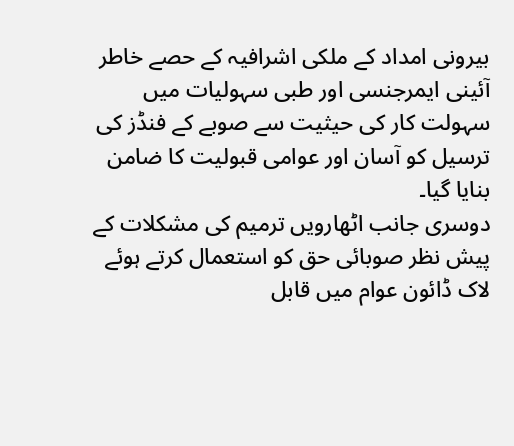بیرونی امداد کے ملکی اشرافیہ کے حصے خاطر آئینی ایمرجنسی اور طبی سہولیات میں سہولت کار کی حیثیت سے صوبے کے فنڈز کی ترسیل کو آسان اور عوامی قبولیت کا ضامن بنایا گیا۔
دوسری جانب اٹھارویں ترمیم کی مشکلات کے پیش نظر صوبائی حق کو استعمال کرتے ہوئے لاک ڈائون عوام میں قابل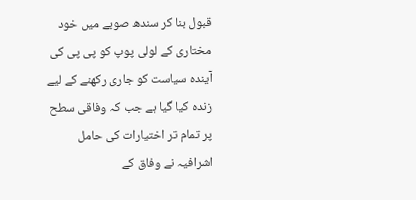قبول بنا کر سندھ صوبے میں خود مختاری کے لولی پوپ کو پی پی کی آیندہ سیاست کو جاری رکھنے کے لیے زندہ کیا گیا ہے جب کہ وفاقی سطح پر تمام تر اختیارات کی حامل اشرافیہ نے وفاق کے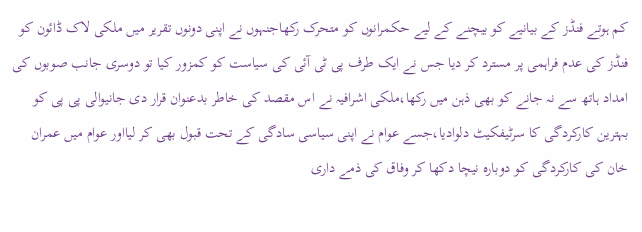کم ہوتے فنڈز کے بیانیے کو بیچنے کے لیے حکمرانوں کو متحرک رکھاجنہوں نے اپنی دونوں تقریر میں ملکی لاک ڈائون کو فنڈز کی عدم فراہمی پر مسترد کر دیا جس نے ایک طرف پی ٹی آئی کی سیاست کو کمزور کیا تو دوسری جانب صوبوں کی امداد ہاتھ سے نہ جانے کو بھی ذہن میں رکھا،ملکی اشرافیہ نے اس مقصد کی خاطر بدعنوان قرار دی جانیوالی پی پی کو بہترین کارکردگی کا سرٹیفکیٹ دلوادیا،جسے عوام نے اپنی سیاسی سادگی کے تحت قبول بھی کر لیااور عوام میں عمران خان کی کارکردگی کو دوبارہ نیچا دکھا کر وفاق کی ذمے داری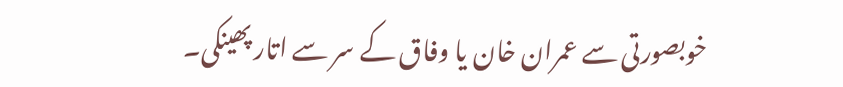خوبصورتی سے عمران خان یا وفاق کے سر سے اتار پھینکی۔